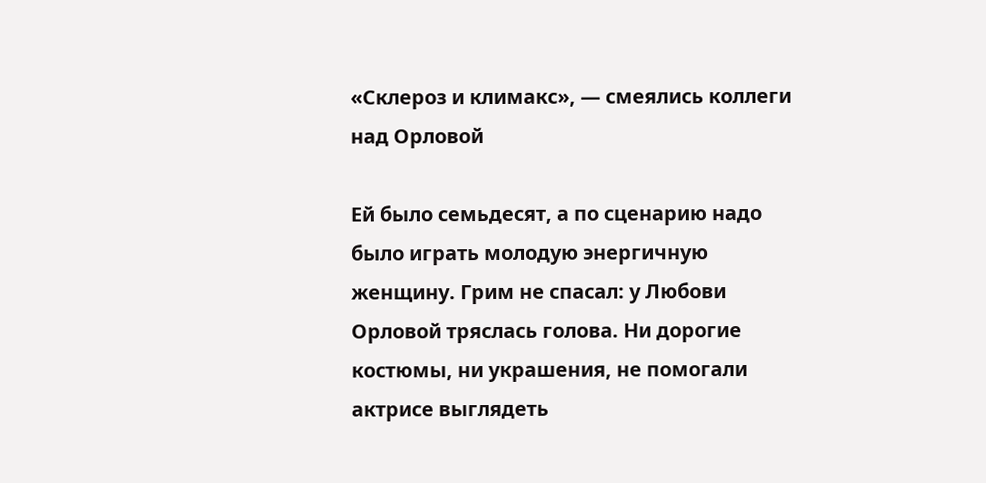«Склероз и климакс», — смеялись коллеги над Орловой

Ей было семьдесят, а по сценарию надо было играть молодую энергичную женщину. Грим не спасал: у Любови Орловой тряслась голова. Ни дорогие костюмы, ни украшения, не помогали актрисе выглядеть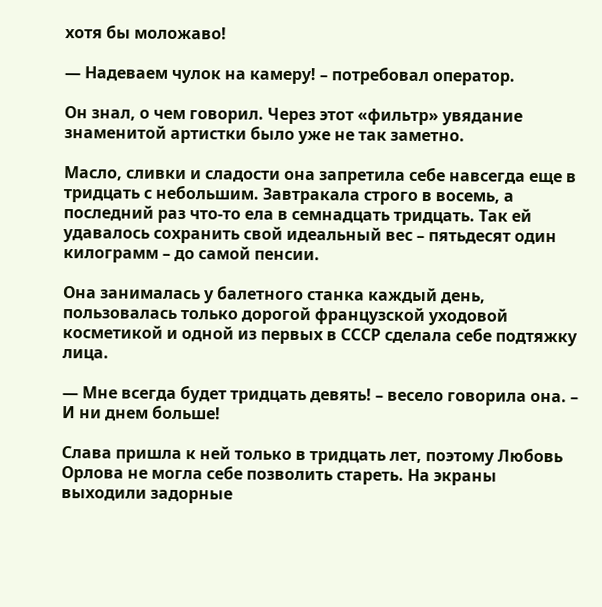хотя бы моложаво!

— Надеваем чулок на камеру! – потребовал оператор.

Он знал, о чем говорил. Через этот «фильтр» увядание знаменитой артистки было уже не так заметно.

Масло, сливки и сладости она запретила себе навсегда еще в тридцать с небольшим. Завтракала строго в восемь, а последний раз что-то ела в семнадцать тридцать. Так ей удавалось сохранить свой идеальный вес – пятьдесят один килограмм – до самой пенсии.

Она занималась у балетного станка каждый день, пользовалась только дорогой французской уходовой косметикой и одной из первых в СССР сделала себе подтяжку лица.

— Мне всегда будет тридцать девять! – весело говорила она. – И ни днем больше!

Слава пришла к ней только в тридцать лет, поэтому Любовь Орлова не могла себе позволить стареть. На экраны выходили задорные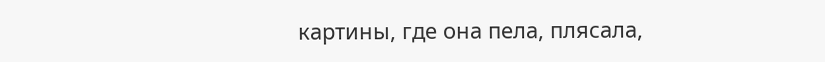картины, где она пела, плясала,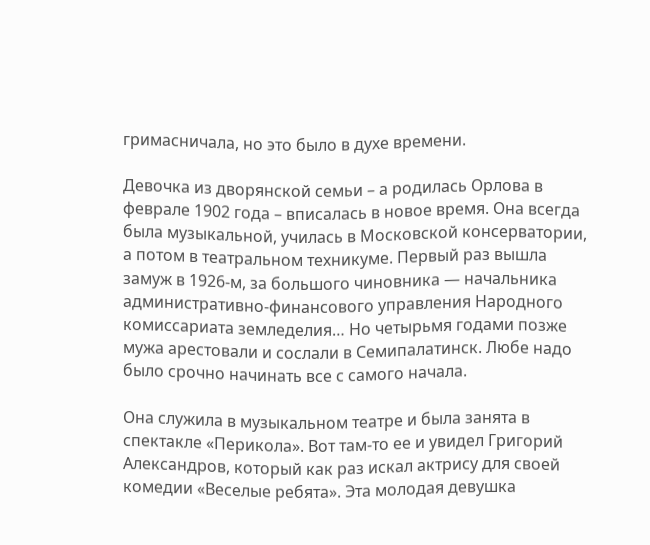гримасничала, но это было в духе времени.

Девочка из дворянской семьи – а родилась Орлова в феврале 1902 года – вписалась в новое время. Она всегда была музыкальной, училась в Московской консерватории, а потом в театральном техникуме. Первый раз вышла замуж в 1926-м, за большого чиновника — начальника административно-финансового управления Народного комиссариата земледелия… Но четырьмя годами позже мужа арестовали и сослали в Семипалатинск. Любе надо было срочно начинать все с самого начала.

Она служила в музыкальном театре и была занята в спектакле «Перикола». Вот там-то ее и увидел Григорий Александров, который как раз искал актрису для своей комедии «Веселые ребята». Эта молодая девушка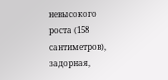невысокого роста (158 сантиметров), задорная,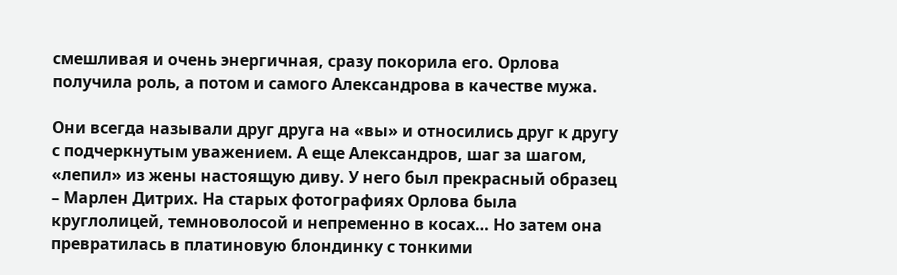смешливая и очень энергичная, сразу покорила его. Орлова получила роль, а потом и самого Александрова в качестве мужа.

Они всегда называли друг друга на «вы» и относились друг к другу с подчеркнутым уважением. А еще Александров, шаг за шагом, «лепил» из жены настоящую диву. У него был прекрасный образец – Марлен Дитрих. На старых фотографиях Орлова была круглолицей, темноволосой и непременно в косах… Но затем она превратилась в платиновую блондинку с тонкими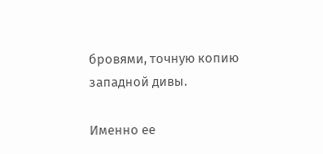бровями, точную копию западной дивы.

Именно ее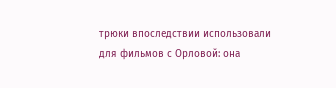трюки впоследствии использовали для фильмов с Орловой: она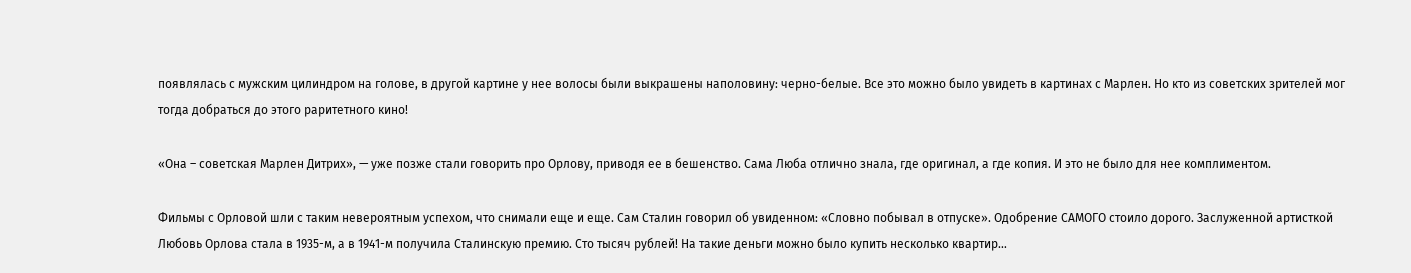появлялась с мужским цилиндром на голове, в другой картине у нее волосы были выкрашены наполовину: черно-белые. Все это можно было увидеть в картинах с Марлен. Но кто из советских зрителей мог тогда добраться до этого раритетного кино!

«Она – советская Марлен Дитрих», — уже позже стали говорить про Орлову, приводя ее в бешенство. Сама Люба отлично знала, где оригинал, а где копия. И это не было для нее комплиментом.

Фильмы с Орловой шли с таким невероятным успехом, что снимали еще и еще. Сам Сталин говорил об увиденном: «Словно побывал в отпуске». Одобрение САМОГО стоило дорого. Заслуженной артисткой Любовь Орлова стала в 1935-м, а в 1941-м получила Сталинскую премию. Сто тысяч рублей! На такие деньги можно было купить несколько квартир…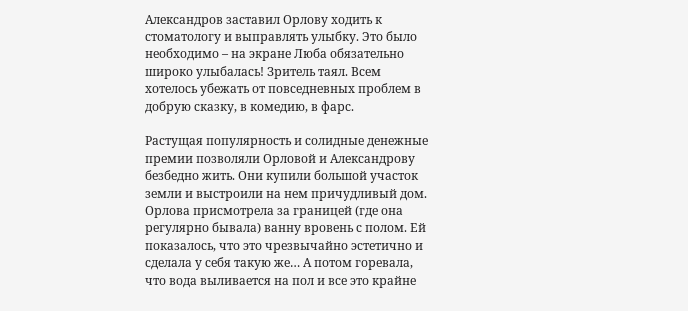Александров заставил Орлову ходить к стоматологу и выправлять улыбку. Это было необходимо – на экране Люба обязательно широко улыбалась! Зритель таял. Всем хотелось убежать от повседневных проблем в добрую сказку, в комедию, в фарс.

Растущая популярность и солидные денежные премии позволяли Орловой и Александрову безбедно жить. Они купили большой участок земли и выстроили на нем причудливый дом. Орлова присмотрела за границей (где она регулярно бывала) ванну вровень с полом. Ей показалось, что это чрезвычайно эстетично и сделала у себя такую же… А потом горевала, что вода выливается на пол и все это крайне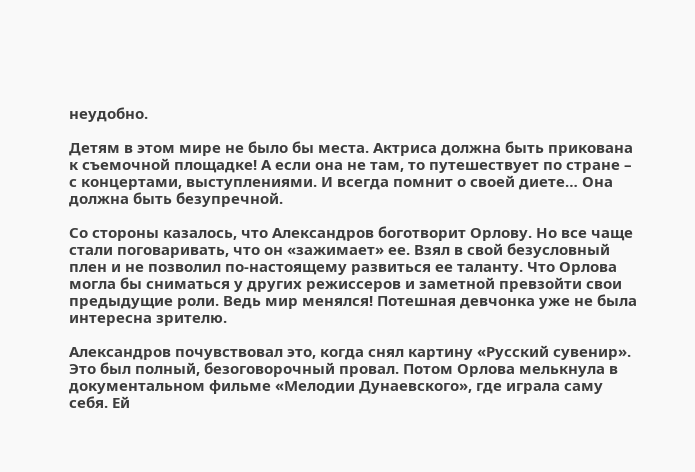неудобно.

Детям в этом мире не было бы места. Актриса должна быть прикована к съемочной площадке! А если она не там, то путешествует по стране – с концертами, выступлениями. И всегда помнит о своей диете… Она должна быть безупречной.

Со стороны казалось, что Александров боготворит Орлову. Но все чаще стали поговаривать, что он «зажимает» ее. Взял в свой безусловный плен и не позволил по-настоящему развиться ее таланту. Что Орлова могла бы сниматься у других режиссеров и заметной превзойти свои предыдущие роли. Ведь мир менялся! Потешная девчонка уже не была интересна зрителю.

Александров почувствовал это, когда снял картину «Русский сувенир». Это был полный, безоговорочный провал. Потом Орлова мелькнула в документальном фильме «Мелодии Дунаевского», где играла саму себя. Ей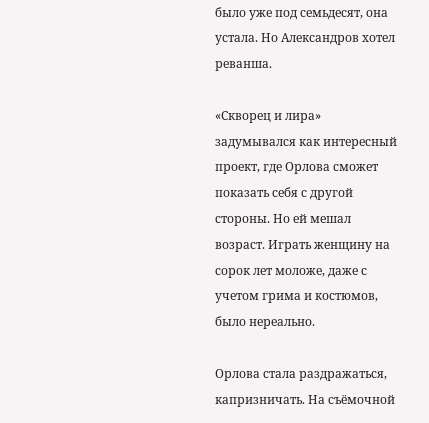было уже под семьдесят, она устала. Но Александров хотел реванша.

«Скворец и лира» задумывался как интересный проект, где Орлова сможет показать себя с другой стороны. Но ей мешал возраст. Играть женщину на сорок лет моложе, даже с учетом грима и костюмов, было нереально.

Орлова стала раздражаться, капризничать. На съёмочной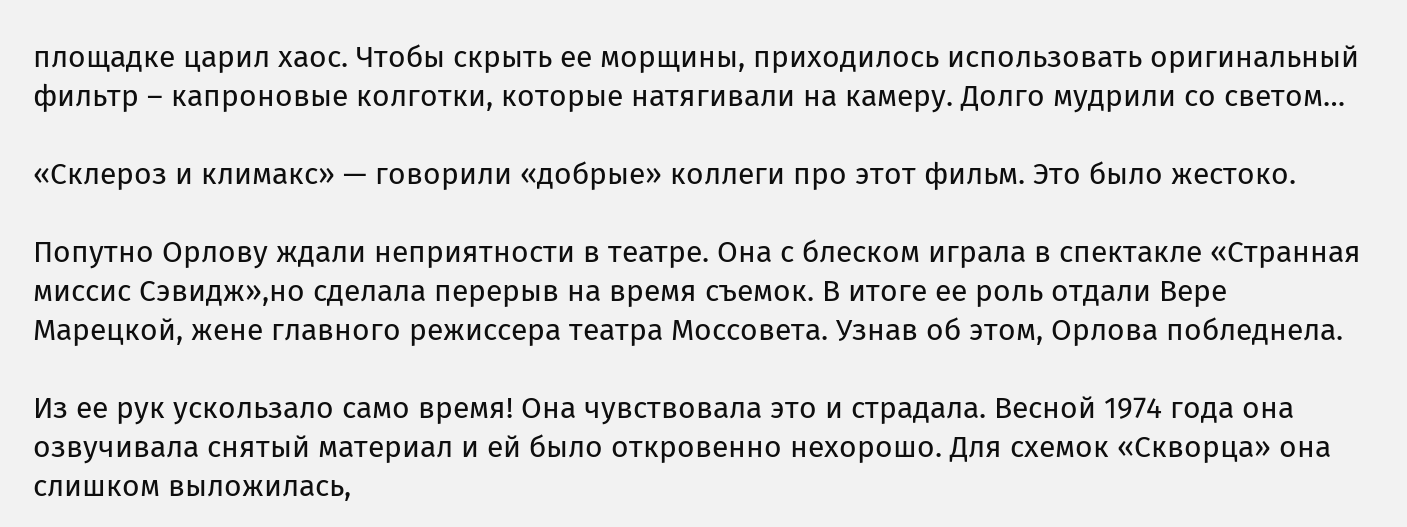площадке царил хаос. Чтобы скрыть ее морщины, приходилось использовать оригинальный фильтр – капроновые колготки, которые натягивали на камеру. Долго мудрили со светом…

«Склероз и климакс» — говорили «добрые» коллеги про этот фильм. Это было жестоко.

Попутно Орлову ждали неприятности в театре. Она с блеском играла в спектакле «Странная миссис Сэвидж»,но сделала перерыв на время съемок. В итоге ее роль отдали Вере Марецкой, жене главного режиссера театра Моссовета. Узнав об этом, Орлова побледнела.

Из ее рук ускользало само время! Она чувствовала это и страдала. Весной 1974 года она озвучивала снятый материал и ей было откровенно нехорошо. Для схемок «Скворца» она слишком выложилась,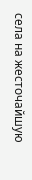села на жесточайшую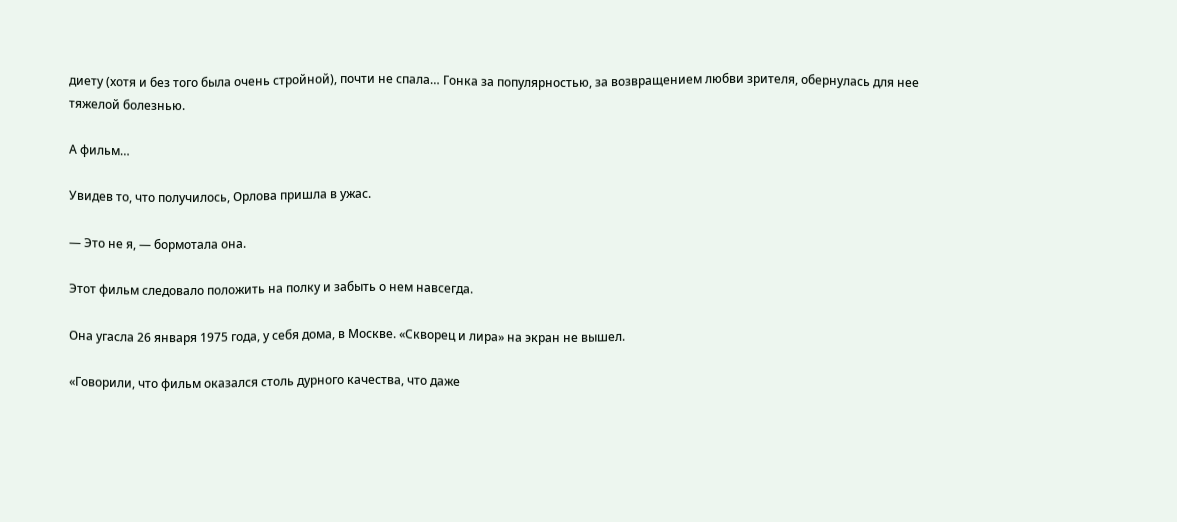диету (хотя и без того была очень стройной), почти не спала… Гонка за популярностью, за возвращением любви зрителя, обернулась для нее тяжелой болезнью.

А фильм…

Увидев то, что получилось, Орлова пришла в ужас.

— Это не я, — бормотала она.

Этот фильм следовало положить на полку и забыть о нем навсегда.

Она угасла 26 января 1975 года, у себя дома, в Москве. «Скворец и лира» на экран не вышел.

«Говорили, что фильм оказался столь дурного качества, что даже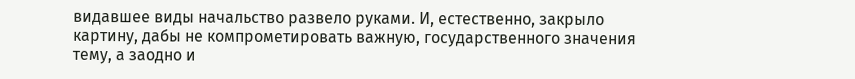видавшее виды начальство развело руками. И, естественно, закрыло картину, дабы не компрометировать важную, государственного значения тему, а заодно и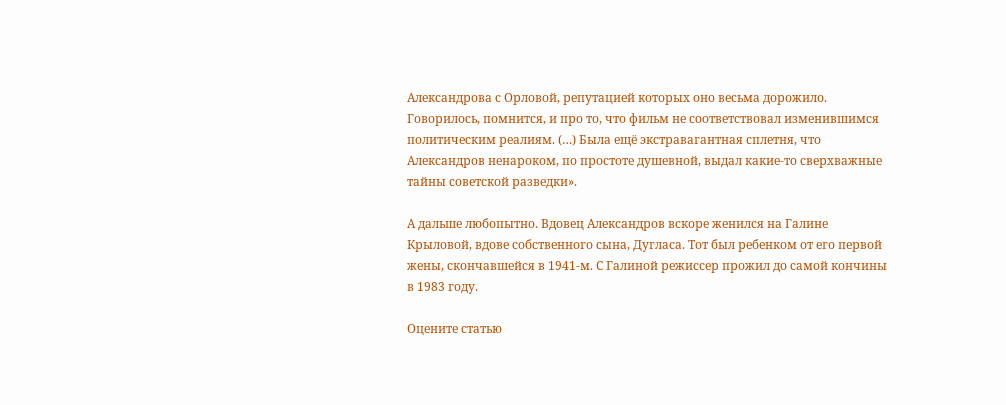Александрова с Орловой, репутацией которых оно весьма дорожило. Говорилось, помнится, и про то, что фильм не соответствовал изменившимся политическим реалиям. (…) Была ещё экстравагантная сплетня, что Александров ненароком, по простоте душевной, выдал какие-то сверхважные тайны советской разведки».

А дальше любопытно. Вдовец Александров вскоре женился на Галине Крыловой, вдове собственного сына, Дугласа. Тот был ребенком от его первой жены, скончавшейся в 1941-м. С Галиной режиссер прожил до самой кончины в 1983 году.

Оцените статью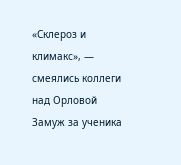«Склероз и климакс», — смеялись коллеги над Орловой
Замуж за ученика